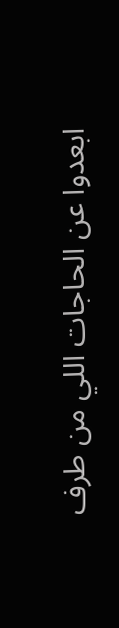ابعدوا عن الحاجات اللي من طرف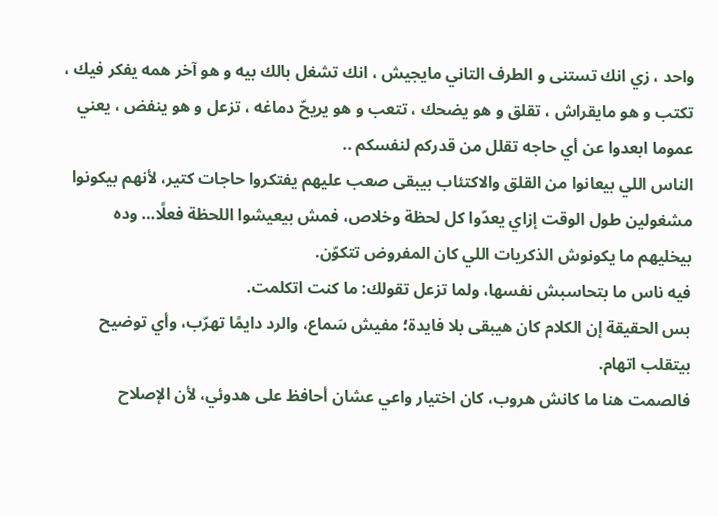واحد ، زي انك تستنى و الطرف التاني مايجيش ، انك تشغل بالك بيه و هو آخر همه يفكر فيك ، تكتب و هو مايقراش ، تقلق و هو يضحك ، تتعب و هو يريحّ دماغه ، تزعل و هو ينفض ، يعني عموما ابعدوا عن أي حاجه تقلل من قدركم لنفسكم ..
الناس اللي بيعانوا من القلق والاكتئاب بيبقى صعب عليهم يفتكروا حاجات كتير، لأنهم بيكونوا مشغولين طول الوقت إزاي يعدّوا كل لحظة وخلاص، فمش بيعيشوا اللحظة فعلًا… وده بيخليهم ما يكونوش الذكريات اللي كان المفروض تتكوّن.
فيه ناس ما بتحاسبش نفسها، ولما تزعل تقولك: ما كنت اتكلمت.
بس الحقيقة إن الكلام كان هيبقى بلا فايدة؛ مفيش سَماع، والرد دايمًا تهرّب، وأي توضيح بيتقلب اتهام.
فالصمت هنا ما كانش هروب، كان اختيار واعي عشان أحافظ على هدوئي، لأن الإصلاح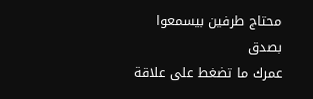محتاج طرفين بيسمعوا بصدق
عمرك ما تضغط على علاقة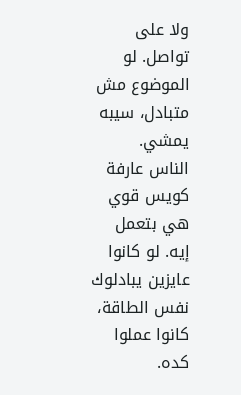ولا على تواصل. لو الموضوع مش متبادل، سيبه يمشي.
الناس عارفة كويس قوي هي بتعمل إيه. لو كانوا عايزين يبادلوك نفس الطاقة، كانوا عملوا كده.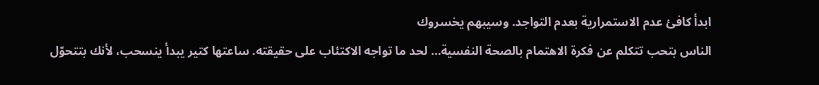ابدأ كافئ عدم الاستمرارية بعدم التواجد. وسيبهم يخسروك
الناس بتحب تتكلم عن فكرة الاهتمام بالصحة النفسية… لحد ما تواجه الاكتئاب على حقيقته. ساعتها كتير يبدأ ينسحب، لأنك بتتحوّل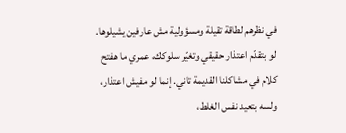في نظرهم لطاقة تقيلة ومسؤولية مش عارفين يشيلوها.
لو بتقدّم اعتذار حقيقي وتغيّر سلوكك، عمري ما هفتح كلام في مشاكلنا القديمة تاني. إنما لو مفيش اعتذار، ولسه بتعيد نفس الغلط،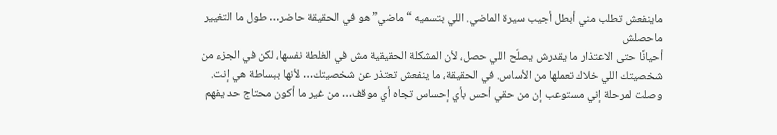ماينفعش تطلب مني أبطل أجيب سيرة الماضي. اللي بتسميه “ماضي” هو في الحقيقة حاضر… طول ما التغيير ماحصلش
أحيانًا حتى الاعتذار ما يقدرش يصلّح اللي حصل، لأن المشكلة الحقيقية مش في الغلطة نفسها، لكن في الجزء من شخصيتك اللي خلاك تعملها من الأساس. في الحقيقة، ما ينفعش تعتذر عن شخصيتك… لأنها ببساطة هي إنت.
وصلت لمرحلة إني مستوعب إن من حقي أحس بأي إحساس تجاه أي موقف… من غير ما أكون محتاج حد يفهم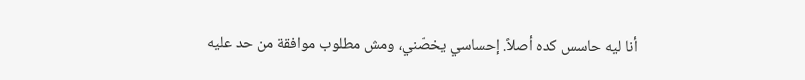أنا ليه حاسس كده أصلاً. إحساسي يخصّني، ومش مطلوب موافقة من حد عليه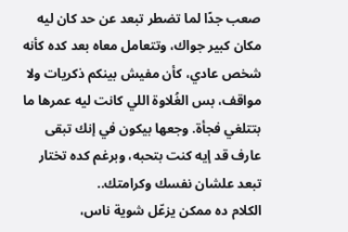صعب جدًا لما تضطر تبعد عن حد كان ليه مكان كبير جواك، وتتعامل معاه بعد كده كأنه شخص عادي، كأن مفيش بينكم ذكريات ولا مواقف، بس الغُلاوة اللي كانت ليه عمرها ما بتتلغي فجأة. وجعها بيكون في إنك تبقى عارف قد إيه كنت بتحبه، وبرغم كده تختار تبعد علشان نفسك وكرامتك..
الكلام ده ممكن يزعّل شوية ناس،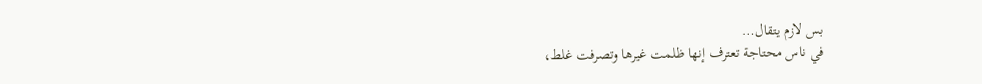بس لازم يتقال…
في ناس محتاجة تعترف إنها ظلمت غيرها وتصرفت غلط،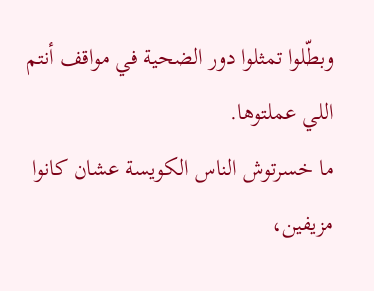وبطّلوا تمثلوا دور الضحية في مواقف أنتم اللي عملتوها.
ما خسرتوش الناس الكويسة عشان كانوا مزيفين،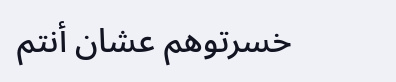خسرتوهم عشان أنتم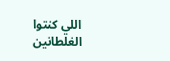اللي كنتوا الغلطانين